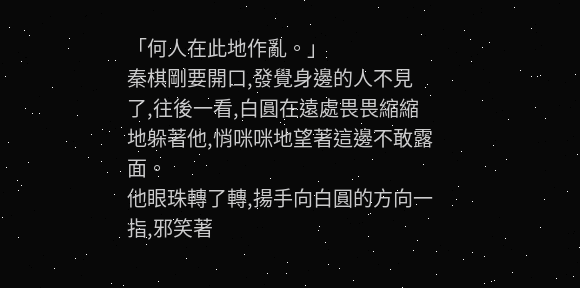「何人在此地作亂。」
秦棋剛要開口,發覺身邊的人不見了,往後一看,白圓在遠處畏畏縮縮地躲著他,悄咪咪地望著這邊不敢露面。
他眼珠轉了轉,揚手向白圓的方向一指,邪笑著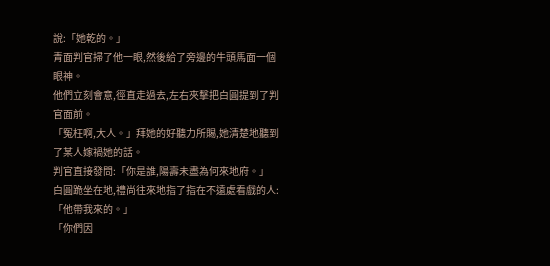說:「她乾的。」
青面判官掃了他一眼,然後給了旁邊的牛頭馬面一個眼神。
他們立刻會意,徑直走過去,左右夾擊把白圓提到了判官面前。
「冤枉啊,大人。」拜她的好聽力所賜,她清楚地聽到了某人嫁禍她的話。
判官直接發問:「你是誰,陽壽未盡為何來地府。」
白圓跪坐在地,禮尚往來地指了指在不遠處看戲的人:「他帶我來的。」
「你們因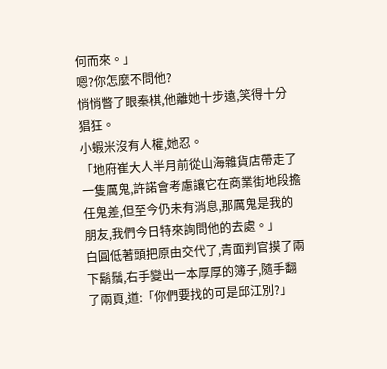何而來。」
嗯?你怎麼不問他?
悄悄瞥了眼秦棋,他離她十步遠,笑得十分猖狂。
小蝦米沒有人權,她忍。
「地府崔大人半月前從山海雜貨店帶走了一隻厲鬼,許諾會考慮讓它在商業街地段擔任鬼差,但至今仍未有消息,那厲鬼是我的朋友,我們今日特來詢問他的去處。」
白圓低著頭把原由交代了,青面判官摸了兩下鬍鬚,右手變出一本厚厚的簿子,隨手翻了兩頁,道:「你們要找的可是邱江別?」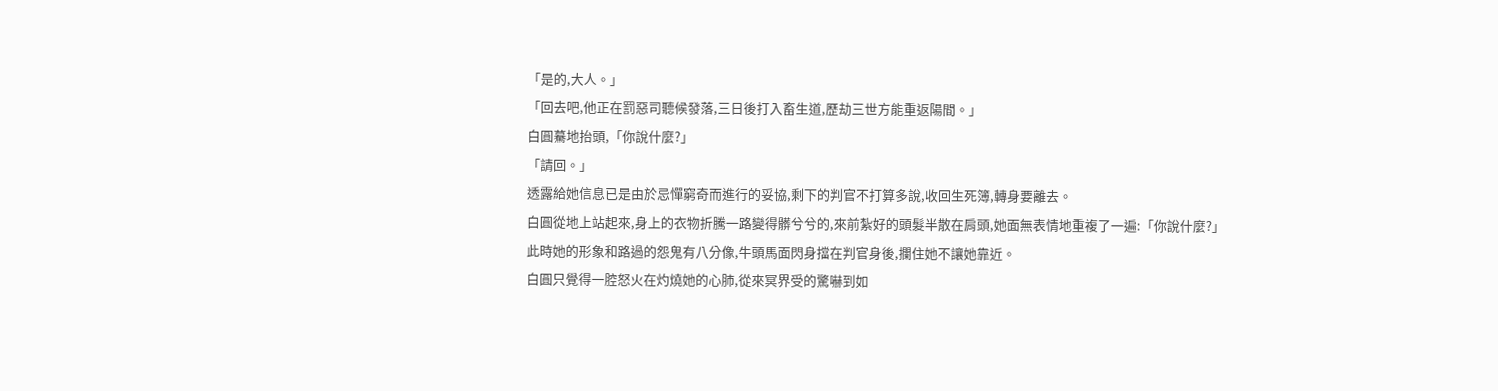「是的,大人。」
「回去吧,他正在罰惡司聽候發落,三日後打入畜生道,歷劫三世方能重返陽間。」
白圓驀地抬頭,「你說什麼?」
「請回。」
透露給她信息已是由於忌憚窮奇而進行的妥協,剩下的判官不打算多說,收回生死簿,轉身要離去。
白圓從地上站起來,身上的衣物折騰一路變得髒兮兮的,來前紮好的頭髮半散在肩頭,她面無表情地重複了一遍:「你說什麼?」
此時她的形象和路過的怨鬼有八分像,牛頭馬面閃身擋在判官身後,攔住她不讓她靠近。
白圓只覺得一腔怒火在灼燒她的心肺,從來冥界受的驚嚇到如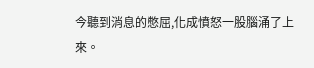今聽到消息的憋屈,化成憤怒一股腦涌了上來。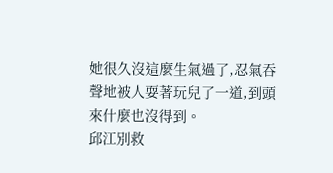她很久沒這麼生氣過了,忍氣吞聲地被人耍著玩兒了一道,到頭來什麼也沒得到。
邱江別救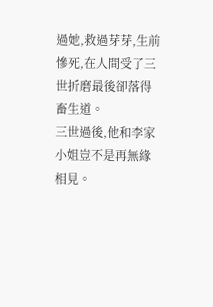過她,救過芽芽,生前慘死,在人間受了三世折磨最後卻落得畜生道。
三世過後,他和李家小姐豈不是再無緣相見。